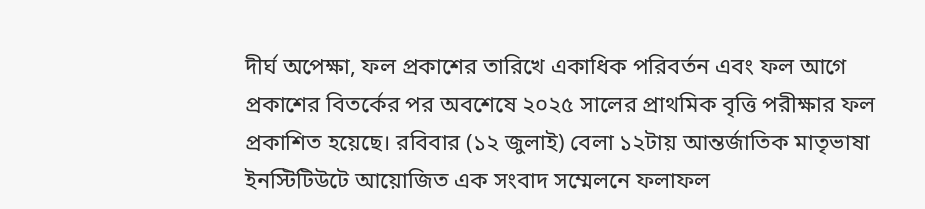দীর্ঘ অপেক্ষা, ফল প্রকাশের তারিখে একাধিক পরিবর্তন এবং ফল আগে প্রকাশের বিতর্কের পর অবশেষে ২০২৫ সালের প্রাথমিক বৃত্তি পরীক্ষার ফল প্রকাশিত হয়েছে। রবিবার (১২ জুলাই) বেলা ১২টায় আন্তর্জাতিক মাতৃভাষা ইনস্টিটিউটে আয়োজিত এক সংবাদ সম্মেলনে ফলাফল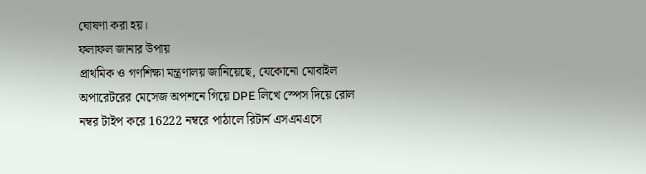ঘোষণা করা হয়।
ফলাফল জানার উপায়
প্রাথমিক ও গণশিক্ষা মন্ত্রণালয় জানিয়েছে, যেকোনো মোবাইল অপারেটরের মেসেজ অপশনে গিয়ে DPE লিখে স্পেস দিয়ে রোল নম্বর টাইপ করে 16222 নম্বরে পাঠালে রিটার্ন এসএমএসে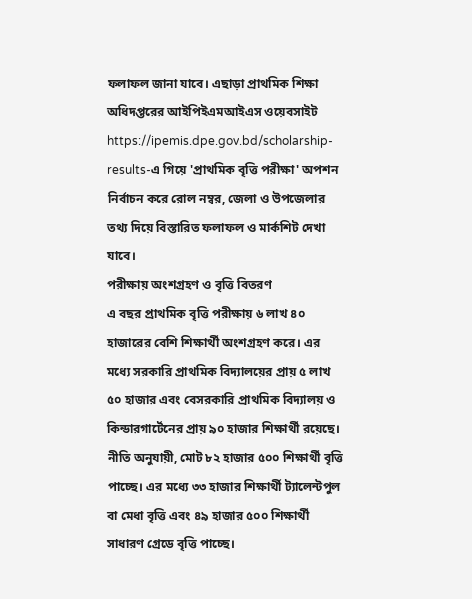ফলাফল জানা যাবে। এছাড়া প্রাথমিক শিক্ষা অধিদপ্তরের আইপিইএমআইএস ওয়েবসাইট https://ipemis.dpe.gov.bd/scholarship-results-এ গিয়ে 'প্রাথমিক বৃত্তি পরীক্ষা' অপশন নির্বাচন করে রোল নম্বর, জেলা ও উপজেলার তথ্য দিয়ে বিস্তারিত ফলাফল ও মার্কশিট দেখা যাবে।
পরীক্ষায় অংশগ্রহণ ও বৃত্তি বিতরণ
এ বছর প্রাথমিক বৃত্তি পরীক্ষায় ৬ লাখ ৪০ হাজারের বেশি শিক্ষার্থী অংশগ্রহণ করে। এর মধ্যে সরকারি প্রাথমিক বিদ্যালয়ের প্রায় ৫ লাখ ৫০ হাজার এবং বেসরকারি প্রাথমিক বিদ্যালয় ও কিন্ডারগার্টেনের প্রায় ৯০ হাজার শিক্ষার্থী রয়েছে। নীতি অনুযায়ী, মোট ৮২ হাজার ৫০০ শিক্ষার্থী বৃত্তি পাচ্ছে। এর মধ্যে ৩৩ হাজার শিক্ষার্থী ট্যালেন্টপুল বা মেধা বৃত্তি এবং ৪৯ হাজার ৫০০ শিক্ষার্থী সাধারণ গ্রেডে বৃত্তি পাচ্ছে।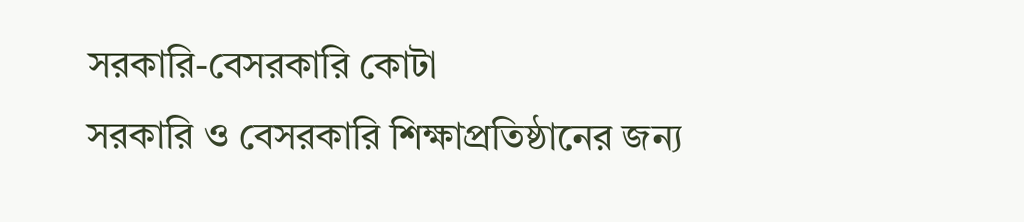সরকারি-বেসরকারি কোটা
সরকারি ও বেসরকারি শিক্ষাপ্রতিষ্ঠানের জন্য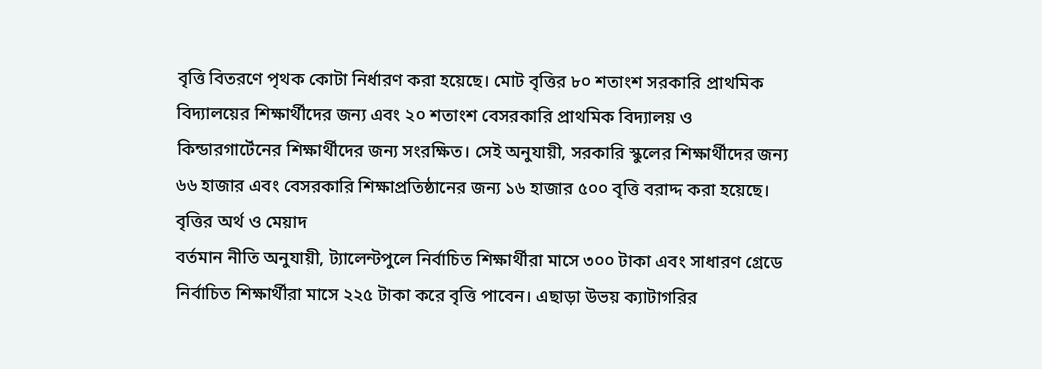বৃত্তি বিতরণে পৃথক কোটা নির্ধারণ করা হয়েছে। মোট বৃত্তির ৮০ শতাংশ সরকারি প্রাথমিক বিদ্যালয়ের শিক্ষার্থীদের জন্য এবং ২০ শতাংশ বেসরকারি প্রাথমিক বিদ্যালয় ও কিন্ডারগার্টেনের শিক্ষার্থীদের জন্য সংরক্ষিত। সেই অনুযায়ী, সরকারি স্কুলের শিক্ষার্থীদের জন্য ৬৬ হাজার এবং বেসরকারি শিক্ষাপ্রতিষ্ঠানের জন্য ১৬ হাজার ৫০০ বৃত্তি বরাদ্দ করা হয়েছে।
বৃত্তির অর্থ ও মেয়াদ
বর্তমান নীতি অনুযায়ী, ট্যালেন্টপুলে নির্বাচিত শিক্ষার্থীরা মাসে ৩০০ টাকা এবং সাধারণ গ্রেডে নির্বাচিত শিক্ষার্থীরা মাসে ২২৫ টাকা করে বৃত্তি পাবেন। এছাড়া উভয় ক্যাটাগরির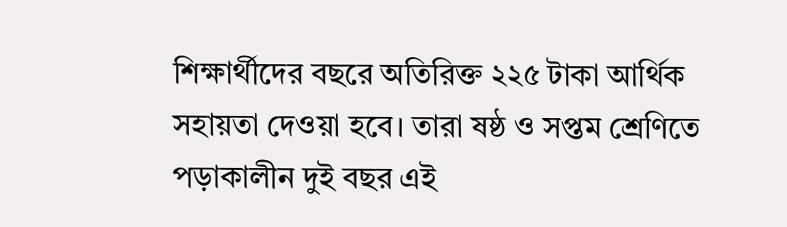শিক্ষার্থীদের বছরে অতিরিক্ত ২২৫ টাকা আর্থিক সহায়তা দেওয়া হবে। তারা ষষ্ঠ ও সপ্তম শ্রেণিতে পড়াকালীন দুই বছর এই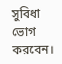সুবিধা ভোগ করবেন।